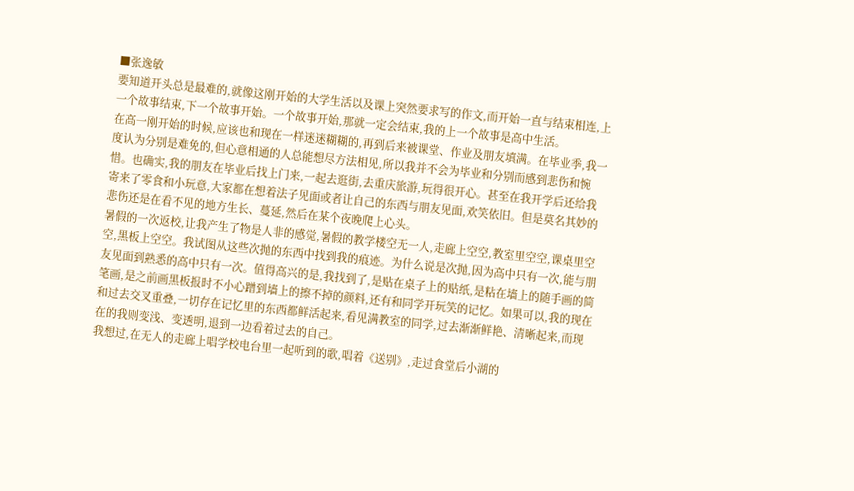■张逸敏
要知道开头总是最难的,就像这刚开始的大学生活以及课上突然要求写的作文,而开始一直与结束相连,上一个故事结束,下一个故事开始。一个故事开始,那就一定会结束,我的上一个故事是高中生活。
在高一刚开始的时候,应该也和现在一样迷迷糊糊的,再到后来被课堂、作业及朋友填满。在毕业季,我一度认为分别是难免的,但心意相通的人总能想尽方法相见,所以我并不会为毕业和分别而感到悲伤和惋惜。也确实,我的朋友在毕业后找上门来,一起去逛街,去重庆旅游,玩得很开心。甚至在我开学后还给我寄来了零食和小玩意,大家都在想着法子见面或者让自己的东西与朋友见面,欢笑依旧。但是莫名其妙的悲伤还是在看不见的地方生长、蔓延,然后在某个夜晚爬上心头。
暑假的一次返校,让我产生了物是人非的感觉,暑假的教学楼空无一人,走廊上空空,教室里空空,课桌里空空,黑板上空空。我试图从这些次抛的东西中找到我的痕迹。为什么说是次抛,因为高中只有一次,能与朋友见面到熟悉的高中只有一次。值得高兴的是,我找到了,是贴在桌子上的贴纸,是粘在墙上的随手画的简笔画,是之前画黑板报时不小心蹭到墙上的擦不掉的颜料,还有和同学开玩笑的记忆。如果可以,我的现在和过去交叉重叠,一切存在记忆里的东西都鲜活起来,看见满教室的同学,过去渐渐鲜艳、清晰起来,而现在的我则变浅、变透明,退到一边看着过去的自己。
我想过,在无人的走廊上唱学校电台里一起听到的歌,唱着《送别》,走过食堂后小湖的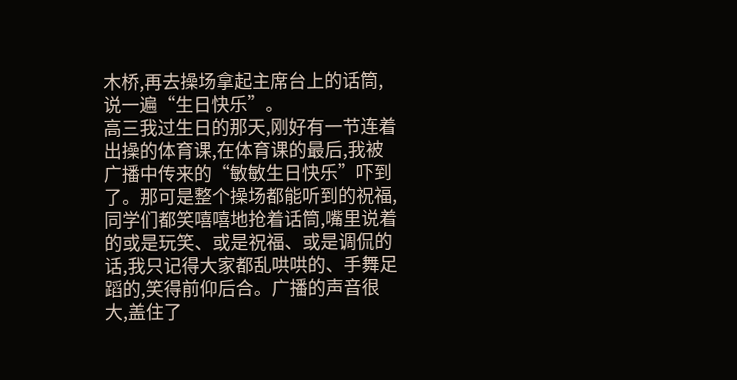木桥,再去操场拿起主席台上的话筒,说一遍“生日快乐”。
高三我过生日的那天,刚好有一节连着出操的体育课,在体育课的最后,我被广播中传来的“敏敏生日快乐”吓到了。那可是整个操场都能听到的祝福,同学们都笑嘻嘻地抢着话筒,嘴里说着的或是玩笑、或是祝福、或是调侃的话,我只记得大家都乱哄哄的、手舞足蹈的,笑得前仰后合。广播的声音很大,盖住了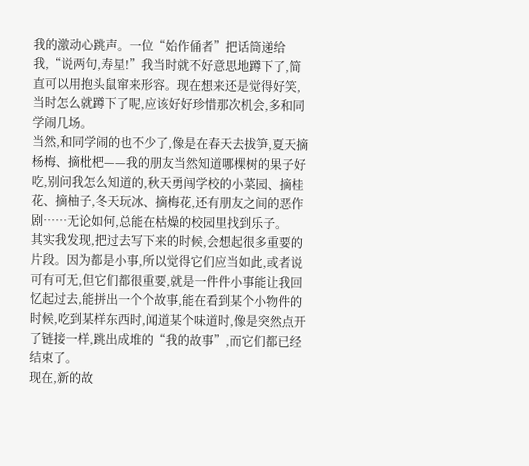我的激动心跳声。一位“始作俑者”把话筒递给我,“说两句,寿星!”我当时就不好意思地蹲下了,简直可以用抱头鼠窜来形容。现在想来还是觉得好笑,当时怎么就蹲下了呢,应该好好珍惜那次机会,多和同学闹几场。
当然,和同学闹的也不少了,像是在春天去拔笋,夏天摘杨梅、摘枇杷——我的朋友当然知道哪棵树的果子好吃,别问我怎么知道的,秋天勇闯学校的小菜园、摘桂花、摘柚子,冬天玩冰、摘梅花,还有朋友之间的恶作剧……无论如何,总能在枯燥的校园里找到乐子。
其实我发现,把过去写下来的时候,会想起很多重要的片段。因为都是小事,所以觉得它们应当如此,或者说可有可无,但它们都很重要,就是一件件小事能让我回忆起过去,能拼出一个个故事,能在看到某个小物件的时候,吃到某样东西时,闻道某个味道时,像是突然点开了链接一样,跳出成堆的“我的故事”,而它们都已经结束了。
现在,新的故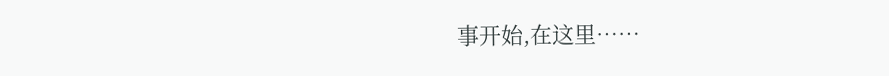事开始,在这里……